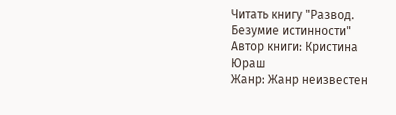Читать книгу "Развод. Безумие истинности"
Автор книги: Кристина Юраш
Жанр: Жанр неизвестен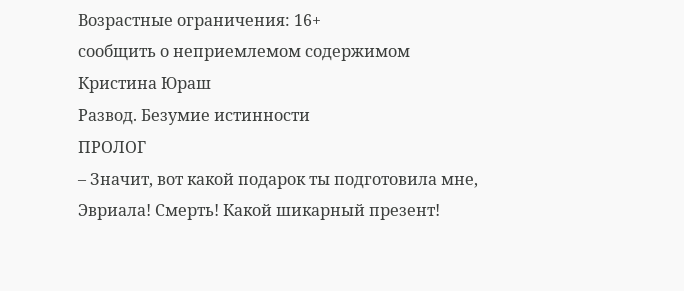Возрастные ограничения: 16+
сообщить о неприемлемом содержимом
Кристина Юраш
Развод. Безумие истинности
ПРОЛОГ
– Значит, вот какой подарок ты подготовила мне, Эвриала! Смерть! Какой шикарный презент!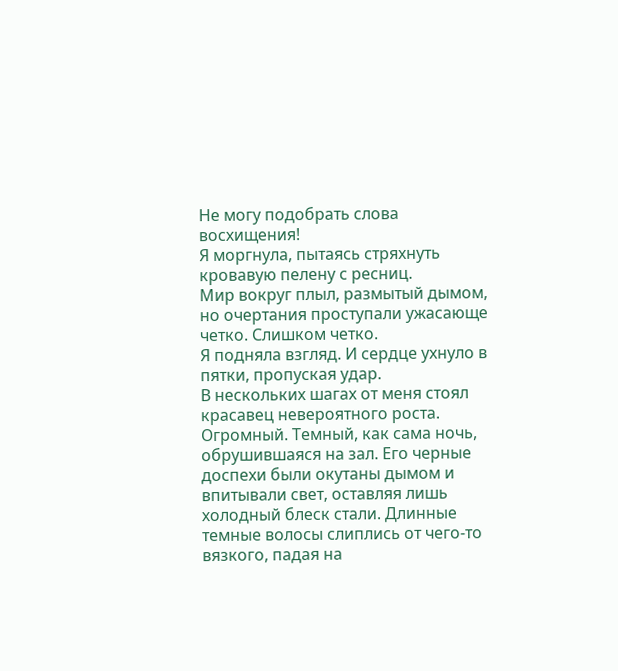Не могу подобрать слова восхищения!
Я моргнула, пытаясь стряхнуть кровавую пелену с ресниц.
Мир вокруг плыл, размытый дымом, но очертания проступали ужасающе четко. Слишком четко.
Я подняла взгляд. И сердце ухнуло в пятки, пропуская удар.
В нескольких шагах от меня стоял красавец невероятного роста.
Огромный. Темный, как сама ночь, обрушившаяся на зал. Его черные доспехи были окутаны дымом и впитывали свет, оставляя лишь холодный блеск стали. Длинные темные волосы слиплись от чего-то вязкого, падая на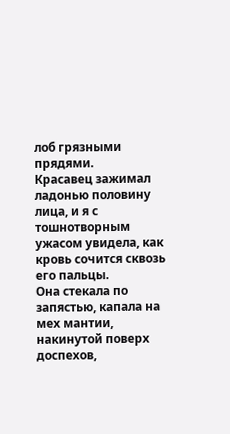лоб грязными прядями.
Красавец зажимал ладонью половину лица, и я с тошнотворным ужасом увидела, как кровь сочится сквозь его пальцы.
Она стекала по запястью, капала на мех мантии, накинутой поверх доспехов,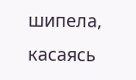шипела, касаясь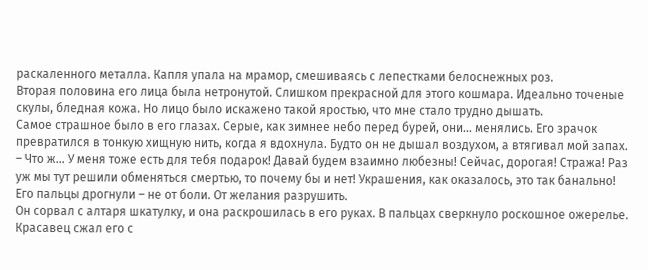раскаленного металла. Капля упала на мрамор, смешиваясь с лепестками белоснежных роз.
Вторая половина его лица была нетронутой. Слишком прекрасной для этого кошмара. Идеально точеные скулы, бледная кожа. Но лицо было искажено такой яростью, что мне стало трудно дышать.
Самое страшное было в его глазах. Серые, как зимнее небо перед бурей, они… менялись. Его зрачок превратился в тонкую хищную нить, когда я вдохнула. Будто он не дышал воздухом, а втягивал мой запах.
– Что ж… У меня тоже есть для тебя подарок! Давай будем взаимно любезны! Сейчас, дорогая! Стража! Раз уж мы тут решили обменяться смертью, то почему бы и нет! Украшения, как оказалось, это так банально!
Его пальцы дрогнули – не от боли. От желания разрушить.
Он сорвал с алтаря шкатулку, и она раскрошилась в его руках. В пальцах сверкнуло роскошное ожерелье. Красавец сжал его с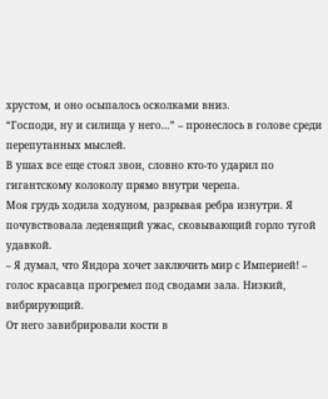хрустом, и оно осыпалось осколками вниз.
“Господи, ну и силища у него…” – пронеслось в голове среди перепутанных мыслей.
В ушах все еще стоял звон, словно кто-то ударил по гигантскому колоколу прямо внутри черепа.
Моя грудь ходила ходуном, разрывая ребра изнутри. Я почувствовала леденящий ужас, сковывающий горло тугой удавкой.
– Я думал, что Яндора хочет заключить мир с Империей! – голос красавца прогремел под сводами зала. Низкий, вибрирующий.
От него завибрировали кости в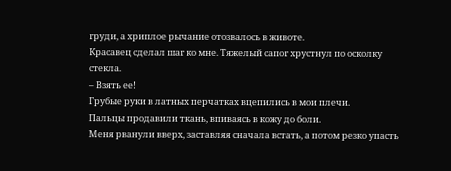груди, а хриплое рычание отозвалось в животе.
Красавец сделал шаг ко мне. Тяжелый сапог хрустнул по осколку стекла.
– Взять ее!
Грубые руки в латных перчатках вцепились в мои плечи.
Пальцы продавили ткань, впиваясь в кожу до боли.
Меня рванули вверх, заставляя сначала встать, а потом резко упасть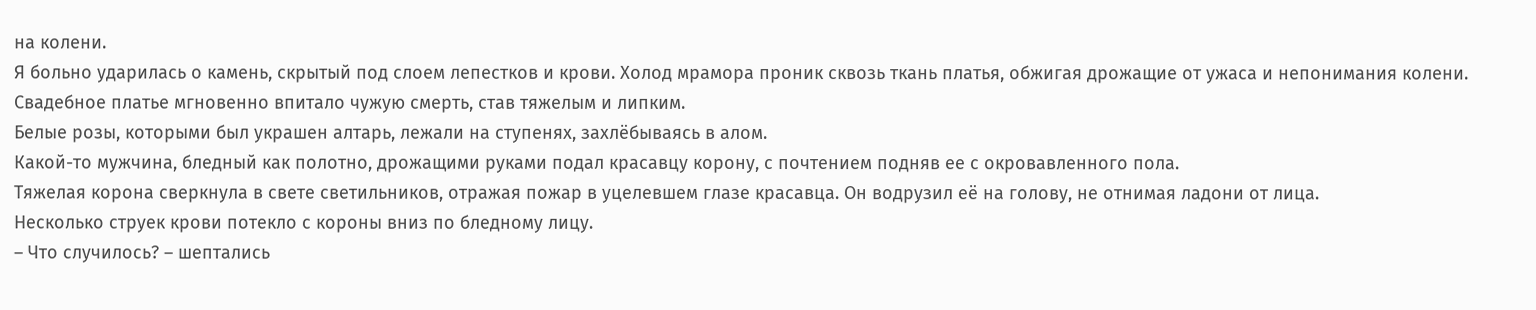на колени.
Я больно ударилась о камень, скрытый под слоем лепестков и крови. Холод мрамора проник сквозь ткань платья, обжигая дрожащие от ужаса и непонимания колени.
Свадебное платье мгновенно впитало чужую смерть, став тяжелым и липким.
Белые розы, которыми был украшен алтарь, лежали на ступенях, захлёбываясь в алом.
Какой-то мужчина, бледный как полотно, дрожащими руками подал красавцу корону, с почтением подняв ее с окровавленного пола.
Тяжелая корона сверкнула в свете светильников, отражая пожар в уцелевшем глазе красавца. Он водрузил её на голову, не отнимая ладони от лица.
Несколько струек крови потекло с короны вниз по бледному лицу.
– Что случилось? – шептались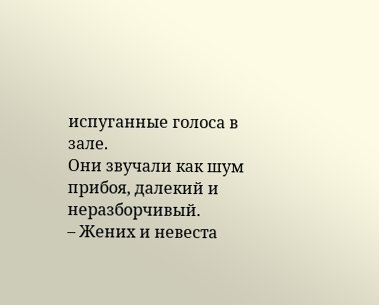испуганные голоса в зале.
Они звучали как шум прибоя, далекий и неразборчивый.
– Жених и невеста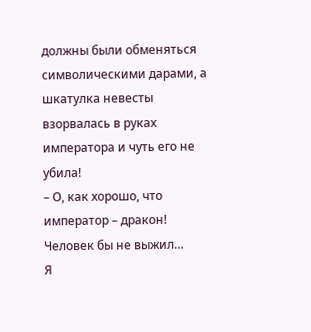должны были обменяться символическими дарами, а шкатулка невесты взорвалась в руках императора и чуть его не убила!
– О, как хорошо, что император – дракон! Человек бы не выжил…
Я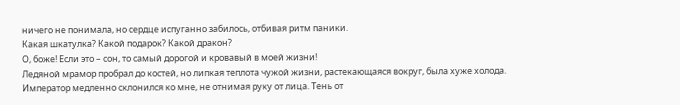ничего не понимала, но сердце испуганно забилось, отбивая ритм паники.
Какая шкатулка? Какой подарок? Какой дракон?
О, боже! Если это – сон, то самый дорогой и кровавый в моей жизни!
Ледяной мрамор пробрал до костей, но липкая теплота чужой жизни, растекающаяся вокруг, была хуже холода.
Император медленно склонился ко мне, не отнимая руку от лица. Тень от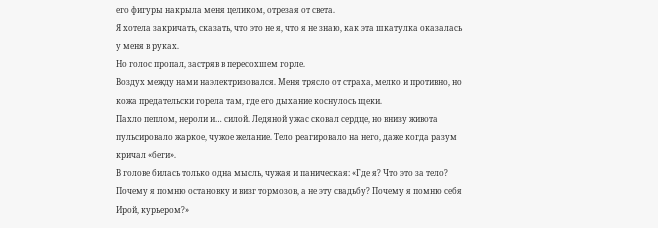его фигуры накрыла меня целиком, отрезая от света.
Я хотела закричать, сказать, что это не я, что я не знаю, как эта шкатулка оказалась у меня в руках.
Но голос пропал, застряв в пересохшем горле.
Воздух между нами наэлектризовался. Меня трясло от страха, мелко и противно, но кожа предательски горела там, где его дыхание коснулось щеки.
Пахло пеплом, нероли и… силой. Ледяной ужас сковал сердце, но внизу живота пульсировало жаркое, чужое желание. Тело реагировало на него, даже когда разум кричал «беги».
В голове билась только одна мысль, чужая и паническая: «Где я? Что это за тело? Почему я помню остановку и визг тормозов, а не эту свадьбу? Почему я помню себя Ирой, курьером?»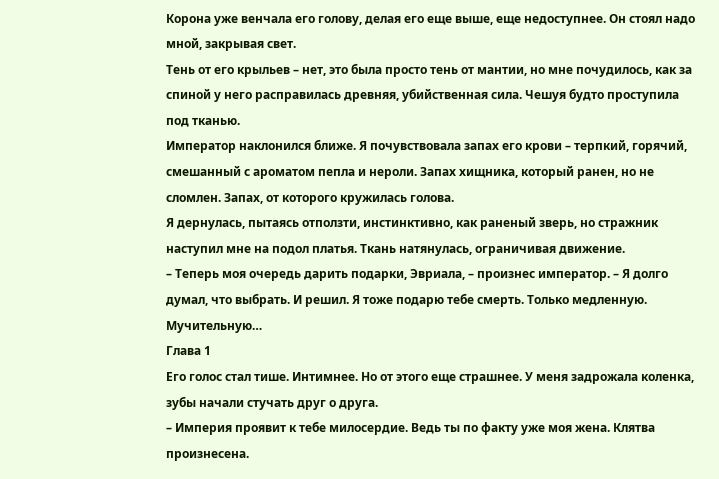Корона уже венчала его голову, делая его еще выше, еще недоступнее. Он стоял надо мной, закрывая свет.
Тень от его крыльев – нет, это была просто тень от мантии, но мне почудилось, как за спиной у него расправилась древняя, убийственная сила. Чешуя будто проступила под тканью.
Император наклонился ближе. Я почувствовала запах его крови – терпкий, горячий, смешанный с ароматом пепла и нероли. Запах хищника, который ранен, но не сломлен. Запах, от которого кружилась голова.
Я дернулась, пытаясь отползти, инстинктивно, как раненый зверь, но стражник наступил мне на подол платья. Ткань натянулась, ограничивая движение.
– Теперь моя очередь дарить подарки, Эвриала, – произнес император. – Я долго думал, что выбрать. И решил. Я тоже подарю тебе смерть. Только медленную. Мучительную…
Глава 1
Его голос стал тише. Интимнее. Но от этого еще страшнее. У меня задрожала коленка, зубы начали стучать друг о друга.
– Империя проявит к тебе милосердие. Ведь ты по факту уже моя жена. Клятва произнесена.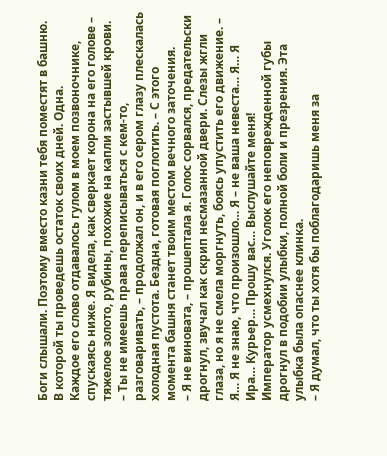Боги слышали. Поэтому вместо казни тебя поместят в башню. В которой ты проведешь остаток своих дней. Одна.
Каждое его слово отдавалось гулом в моем позвоночнике, спускаясь ниже. Я видела, как сверкает корона на его голове – тяжелое золото, рубины, похожие на капли застывшей крови.
– Ты не имеешь права переписываться с кем-то, разговаривать, – продолжал он, и в его сером глазу плескалась холодная пустота. Бездна, готовая поглотить. – С этого момента башня станет твоим местом вечного заточения.
– Я не виновата, – прошептала я. Голос сорвался, предательски дрогнул, звучал как скрип несмазанной двери. Слезы жгли глаза, но я не смела моргнуть, боясь упустить его движение. – Я… Я не знаю, что произошло… Я – не ваша невеста… Я… Я Ира… Курьер… Прошу вас… Выслушайте меня!
Император усмехнулся. Уголок его неповрежденной губы дрогнул в подобии улыбки, полной боли и презрения. Эта улыбка была опаснее клинка.
– Я думал, что ты хотя бы поблагодаришь меня за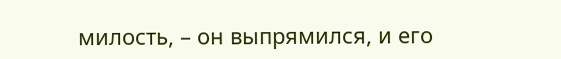милость, – он выпрямился, и его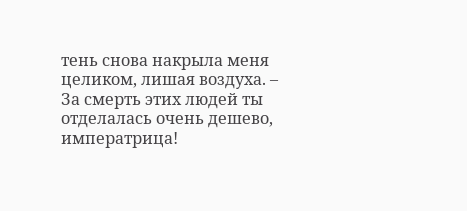тень снова накрыла меня целиком, лишая воздуха. – За смерть этих людей ты отделалась очень дешево, императрица!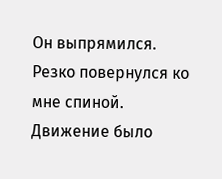Он выпрямился. Резко повернулся ко мне спиной. Движение было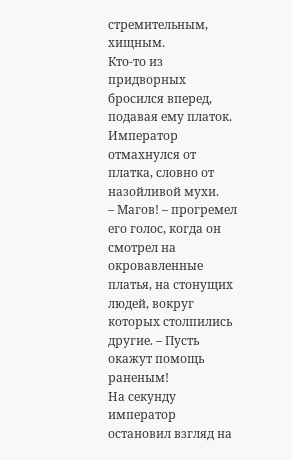стремительным, хищным.
Кто-то из придворных бросился вперед, подавая ему платок. Император отмахнулся от платка, словно от назойливой мухи.
– Магов! – прогремел его голос, когда он смотрел на окровавленные платья, на стонущих людей, вокруг которых столпились другие. – Пусть окажут помощь раненым!
На секунду император остановил взгляд на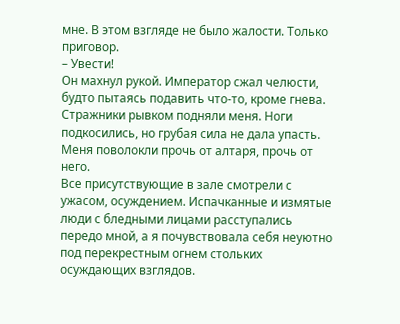мне. В этом взгляде не было жалости. Только приговор.
– Увести!
Он махнул рукой. Император сжал челюсти, будто пытаясь подавить что-то, кроме гнева.
Стражники рывком подняли меня. Ноги подкосились, но грубая сила не дала упасть. Меня поволокли прочь от алтаря, прочь от него.
Все присутствующие в зале смотрели с ужасом, осуждением. Испачканные и измятые люди с бледными лицами расступались передо мной, а я почувствовала себя неуютно под перекрестным огнем стольких осуждающих взглядов.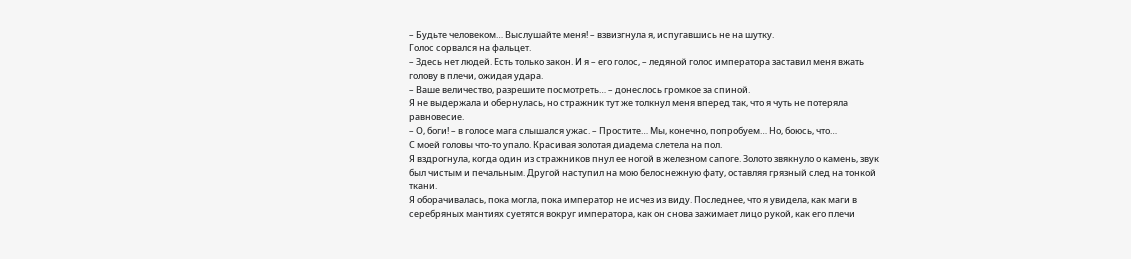– Будьте человеком… Выслушайте меня! – взвизгнула я, испугавшись не на шутку.
Голос сорвался на фальцет.
– Здесь нет людей. Есть только закон. И я – его голос, – ледяной голос императора заставил меня вжать голову в плечи, ожидая удара.
– Ваше величество, разрешите посмотреть… – донеслось громкое за спиной.
Я не выдержала и обернулась, но стражник тут же толкнул меня вперед так, что я чуть не потеряла равновесие.
– О, боги! – в голосе мага слышался ужас. – Простите… Мы, конечно, попробуем… Но, боюсь, что…
С моей головы что-то упало. Красивая золотая диадема слетела на пол.
Я вздрогнула, когда один из стражников пнул ее ногой в железном сапоге. Золото звякнуло о камень, звук был чистым и печальным. Другой наступил на мою белоснежную фату, оставляя грязный след на тонкой ткани.
Я оборачивалась, пока могла, пока император не исчез из виду. Последнее, что я увидела, как маги в серебряных мантиях суетятся вокруг императора, как он снова зажимает лицо рукой, как его плечи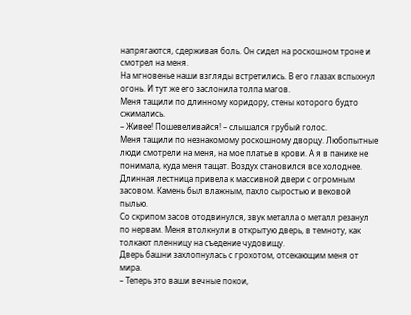напрягаются, сдерживая боль. Он сидел на роскошном троне и смотрел на меня.
На мгновенье наши взгляды встретились. В его глазах вспыхнул огонь. И тут же его заслонила толпа магов.
Меня тащили по длинному коридору, стены которого будто сжимались.
– Живее! Пошевеливайся! – слышался грубый голос.
Меня тащили по незнакомому роскошному дворцу. Любопытные люди смотрели на меня, на мое платье в крови. А я в панике не понимала, куда меня тащат. Воздух становился все холоднее.
Длинная лестница привела к массивной двери с огромным засовом. Камень был влажным, пахло сыростью и вековой пылью.
Со скрипом засов отодвинулся, звук металла о металл резанул по нервам. Меня втолкнули в открытую дверь, в темноту, как толкают пленницу на съедение чудовищу.
Дверь башни захлопнулась с грохотом, отсекающим меня от мира.
– Теперь это ваши вечные покои,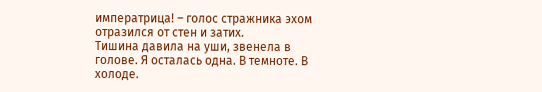императрица! – голос стражника эхом отразился от стен и затих.
Тишина давила на уши, звенела в голове. Я осталась одна. В темноте. В холоде.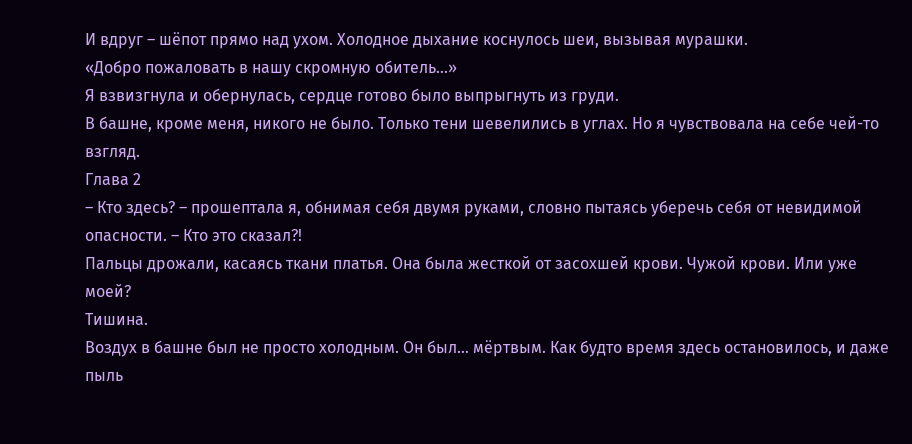И вдруг – шёпот прямо над ухом. Холодное дыхание коснулось шеи, вызывая мурашки.
«Добро пожаловать в нашу скромную обитель…»
Я взвизгнула и обернулась, сердце готово было выпрыгнуть из груди.
В башне, кроме меня, никого не было. Только тени шевелились в углах. Но я чувствовала на себе чей-то взгляд.
Глава 2
– Кто здесь? – прошептала я, обнимая себя двумя руками, словно пытаясь уберечь себя от невидимой опасности. – Кто это сказал?!
Пальцы дрожали, касаясь ткани платья. Она была жесткой от засохшей крови. Чужой крови. Или уже моей?
Тишина.
Воздух в башне был не просто холодным. Он был… мёртвым. Как будто время здесь остановилось, и даже пыль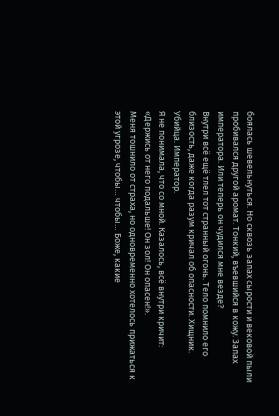боялась шевельнуться. Но сквозь запах сырости и вековой пыли пробивался другой аромат. Тонкий, въевшийся в кожу. Запах императора. Или теперь он чудился мне везде?
Внутри всё ещё тлел тот странный огонь. Тело помнило его близость, даже когда разум кричал об опасности. Хищник. Убийца. Император.
Я не понимала, что со мной. Казалось, всё внутри кричит: «Держись от него подальше! Он зол! Он опасен!».
Меня тошнило от страха, но одновременно хотелось прижаться к этой угрозе, чтобы… чтобы… Боже, какие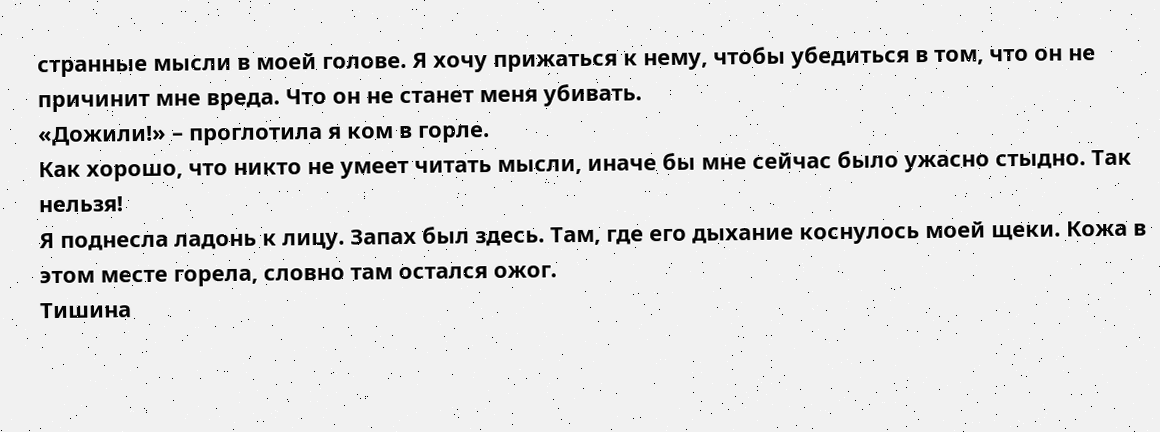странные мысли в моей голове. Я хочу прижаться к нему, чтобы убедиться в том, что он не причинит мне вреда. Что он не станет меня убивать.
«Дожили!» – проглотила я ком в горле.
Как хорошо, что никто не умеет читать мысли, иначе бы мне сейчас было ужасно стыдно. Так нельзя!
Я поднесла ладонь к лицу. Запах был здесь. Там, где его дыхание коснулось моей щеки. Кожа в этом месте горела, словно там остался ожог.
Тишина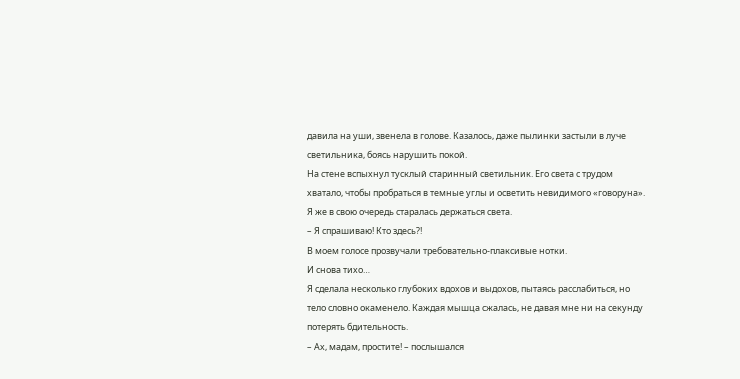давила на уши, звенела в голове. Казалось, даже пылинки застыли в луче светильника, боясь нарушить покой.
На стене вспыхнул тусклый старинный светильник. Его света с трудом хватало, чтобы пробраться в темные углы и осветить невидимого «говоруна». Я же в свою очередь старалась держаться света.
– Я спрашиваю! Кто здесь?!
В моем голосе прозвучали требовательно-плаксивые нотки.
И снова тихо…
Я сделала несколько глубоких вдохов и выдохов, пытаясь расслабиться, но тело словно окаменело. Каждая мышца сжалась, не давая мне ни на секунду потерять бдительность.
– Ах, мадам, простите! – послышался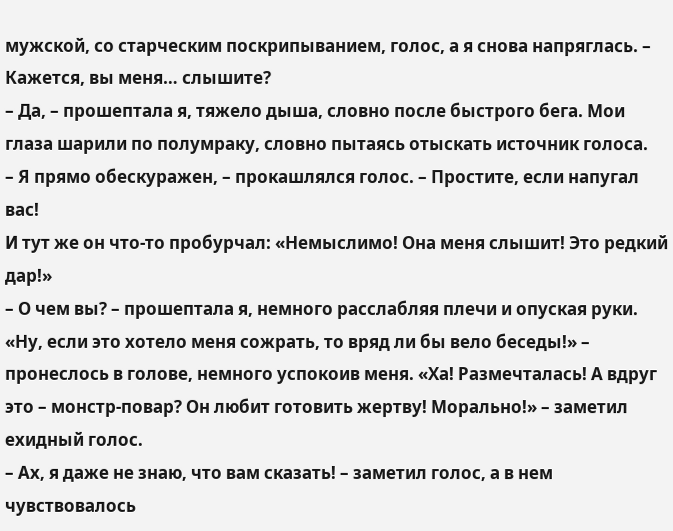мужской, со старческим поскрипыванием, голос, а я снова напряглась. – Кажется, вы меня… слышите?
– Да, – прошептала я, тяжело дыша, словно после быстрого бега. Мои глаза шарили по полумраку, словно пытаясь отыскать источник голоса.
– Я прямо обескуражен, – прокашлялся голос. – Простите, если напугал вас!
И тут же он что-то пробурчал: «Немыслимо! Она меня слышит! Это редкий дар!»
– О чем вы? – прошептала я, немного расслабляя плечи и опуская руки. «Ну, если это хотело меня сожрать, то вряд ли бы вело беседы!» – пронеслось в голове, немного успокоив меня. «Ха! Размечталась! А вдруг это – монстр-повар? Он любит готовить жертву! Морально!» – заметил ехидный голос.
– Ах, я даже не знаю, что вам сказать! – заметил голос, а в нем чувствовалось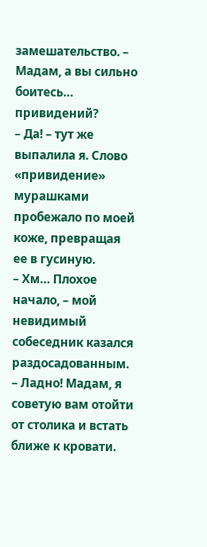замешательство. – Мадам, а вы сильно боитесь… привидений?
– Да! – тут же выпалила я. Слово «привидение» мурашками пробежало по моей коже, превращая ее в гусиную.
– Хм… Плохое начало, – мой невидимый собеседник казался раздосадованным. – Ладно! Мадам, я советую вам отойти от столика и встать ближе к кровати.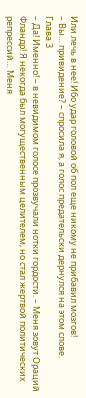Или лечь в нее! Ибо удар головой об пол еще никому не прибавил мозгов!
– Вы… привидение? – спросила я, а голос предательски дернулся на этом слове.
Глава 3
– Да! Именно! – в невидимом голосе прозвучали нотки гордости. – Меня зовут Ораций Фландр! Я некогда был могущественным целителем, но стал жертвой политических репрессий… Меня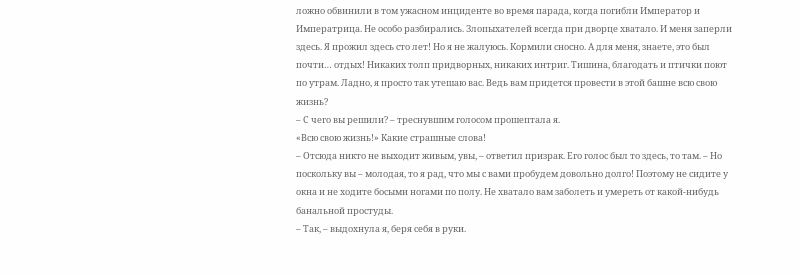ложно обвинили в том ужасном инциденте во время парада, когда погибли Император и Императрица. Не особо разбирались. Злопыхателей всегда при дворце хватало. И меня заперли здесь. Я прожил здесь сто лет! Но я не жалуюсь. Кормили сносно. А для меня, знаете, это был почти… отдых! Никаких толп придворных, никаких интриг. Тишина, благодать и птички поют по утрам. Ладно, я просто так утешаю вас. Ведь вам придется провести в этой башне всю свою жизнь?
– С чего вы решили? – треснувшим голосом прошептала я.
«Всю свою жизнь!» Какие страшные слова!
– Отсюда никто не выходит живым, увы, – ответил призрак. Его голос был то здесь, то там. – Но поскольку вы – молодая, то я рад, что мы с вами пробудем довольно долго! Поэтому не сидите у окна и не ходите босыми ногами по полу. Не хватало вам заболеть и умереть от какой-нибудь банальной простуды.
– Так, – выдохнула я, беря себя в руки.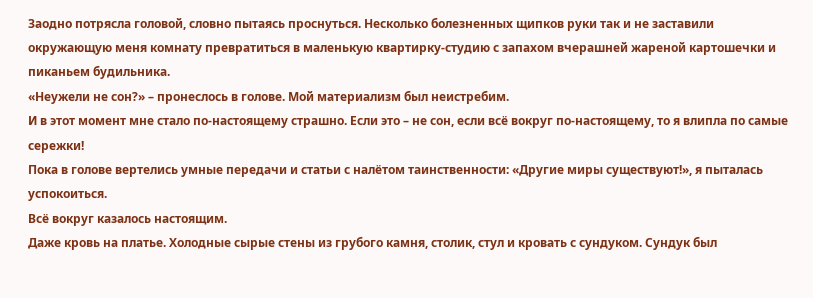Заодно потрясла головой, словно пытаясь проснуться. Несколько болезненных щипков руки так и не заставили окружающую меня комнату превратиться в маленькую квартирку-студию с запахом вчерашней жареной картошечки и пиканьем будильника.
«Неужели не сон?» – пронеслось в голове. Мой материализм был неистребим.
И в этот момент мне стало по-настоящему страшно. Если это – не сон, если всё вокруг по-настоящему, то я влипла по самые сережки!
Пока в голове вертелись умные передачи и статьи с налётом таинственности: «Другие миры существуют!», я пыталась успокоиться.
Всё вокруг казалось настоящим.
Даже кровь на платье. Холодные сырые стены из грубого камня, столик, стул и кровать с сундуком. Сундук был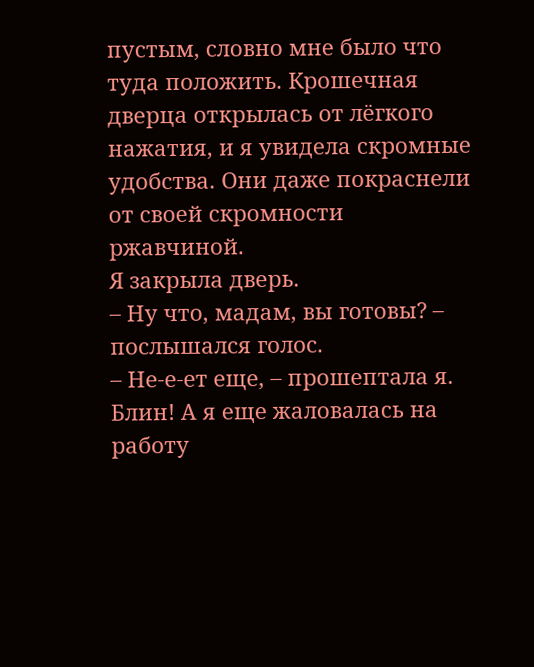пустым, словно мне было что туда положить. Крошечная дверца открылась от лёгкого нажатия, и я увидела скромные удобства. Они даже покраснели от своей скромности ржавчиной.
Я закрыла дверь.
– Ну что, мадам, вы готовы? – послышался голос.
– Не-е-ет еще, – прошептала я.
Блин! А я еще жаловалась на работу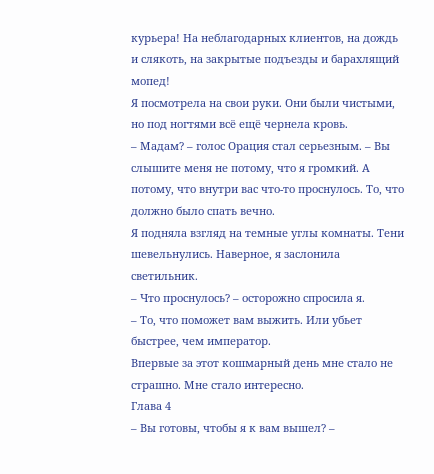курьера! На неблагодарных клиентов, на дождь и слякоть, на закрытые подъезды и барахлящий мопед!
Я посмотрела на свои руки. Они были чистыми, но под ногтями всё ещё чернела кровь.
– Мадам? – голос Орация стал серьезным. – Вы слышите меня не потому, что я громкий. А потому, что внутри вас что-то проснулось. То, что должно было спать вечно.
Я подняла взгляд на темные углы комнаты. Тени шевельнулись. Наверное, я заслонила светильник.
– Что проснулось? – осторожно спросила я.
– То, что поможет вам выжить. Или убьет быстрее, чем император.
Впервые за этот кошмарный день мне стало не страшно. Мне стало интересно.
Глава 4
– Вы готовы, чтобы я к вам вышел? –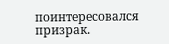поинтересовался призрак.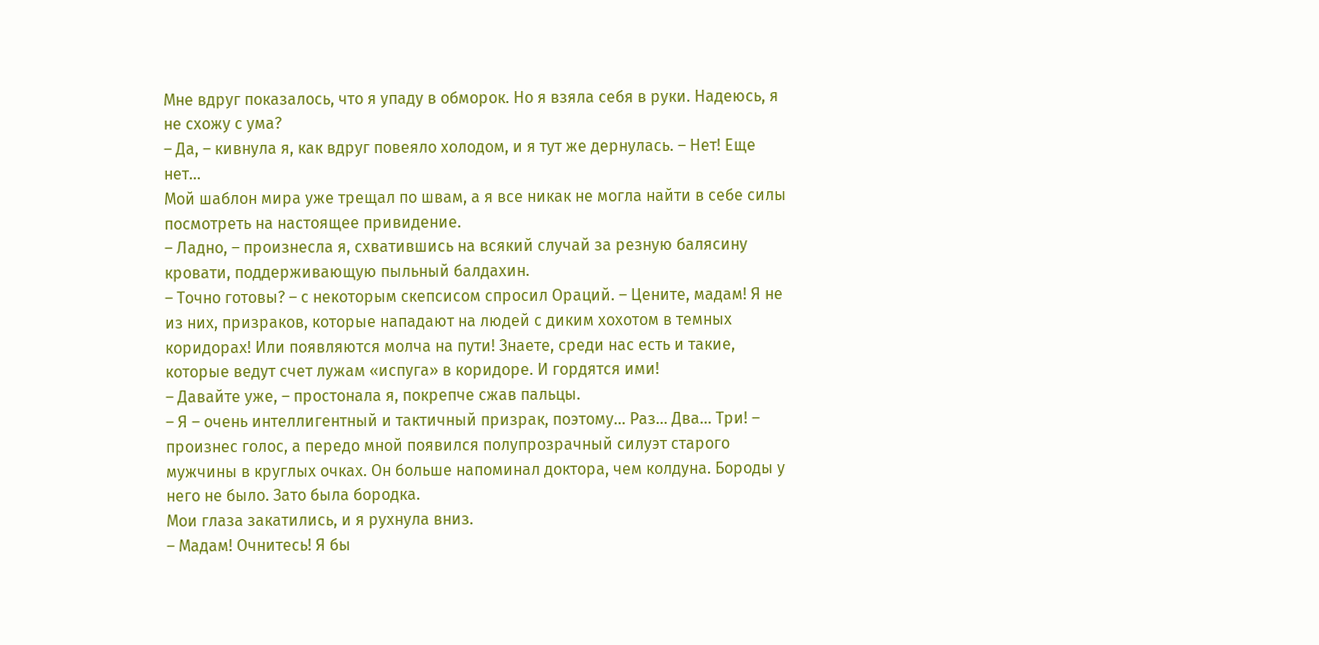Мне вдруг показалось, что я упаду в обморок. Но я взяла себя в руки. Надеюсь, я не схожу с ума?
– Да, – кивнула я, как вдруг повеяло холодом, и я тут же дернулась. – Нет! Еще нет…
Мой шаблон мира уже трещал по швам, а я все никак не могла найти в себе силы посмотреть на настоящее привидение.
– Ладно, – произнесла я, схватившись на всякий случай за резную балясину кровати, поддерживающую пыльный балдахин.
– Точно готовы? – с некоторым скепсисом спросил Ораций. – Цените, мадам! Я не из них, призраков, которые нападают на людей с диким хохотом в темных коридорах! Или появляются молча на пути! Знаете, среди нас есть и такие, которые ведут счет лужам «испуга» в коридоре. И гордятся ими!
– Давайте уже, – простонала я, покрепче сжав пальцы.
– Я – очень интеллигентный и тактичный призрак, поэтому… Раз… Два… Три! – произнес голос, а передо мной появился полупрозрачный силуэт старого мужчины в круглых очках. Он больше напоминал доктора, чем колдуна. Бороды у него не было. Зато была бородка.
Мои глаза закатились, и я рухнула вниз.
– Мадам! Очнитесь! Я бы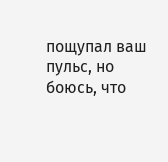пощупал ваш пульс, но боюсь, что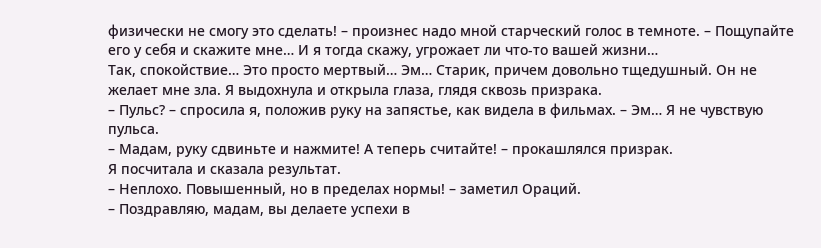физически не смогу это сделать! – произнес надо мной старческий голос в темноте. – Пощупайте его у себя и скажите мне… И я тогда скажу, угрожает ли что-то вашей жизни…
Так, спокойствие… Это просто мертвый… Эм… Старик, причем довольно тщедушный. Он не желает мне зла. Я выдохнула и открыла глаза, глядя сквозь призрака.
– Пульс? – спросила я, положив руку на запястье, как видела в фильмах. – Эм… Я не чувствую пульса.
– Мадам, руку сдвиньте и нажмите! А теперь считайте! – прокашлялся призрак.
Я посчитала и сказала результат.
– Неплохо. Повышенный, но в пределах нормы! – заметил Ораций.
– Поздравляю, мадам, вы делаете успехи в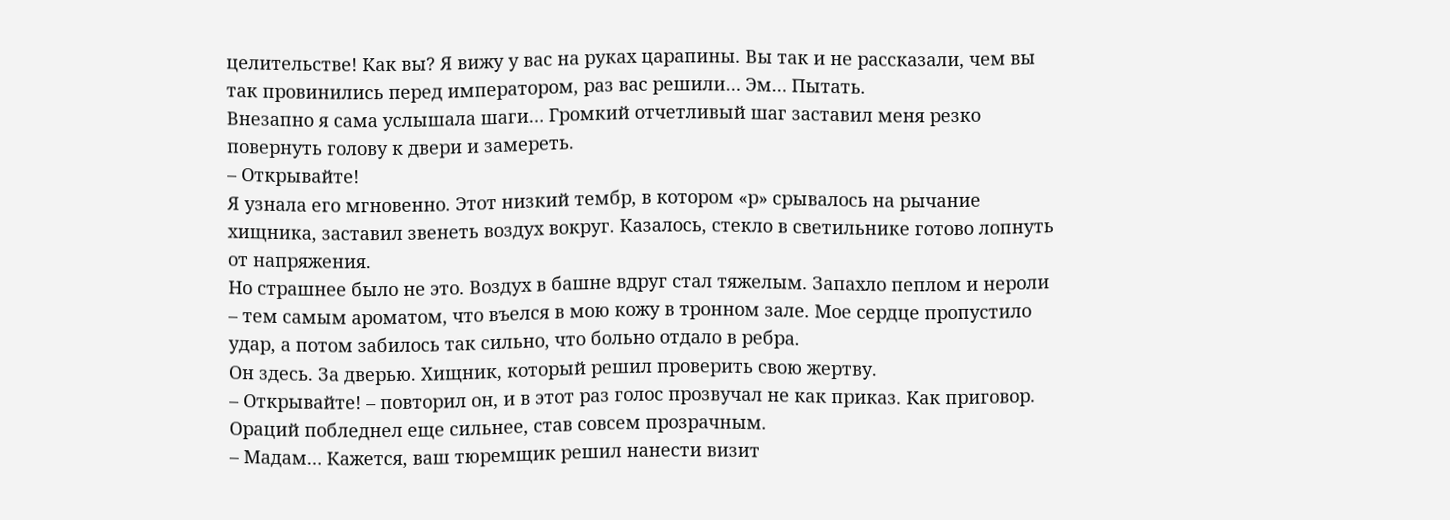целительстве! Как вы? Я вижу у вас на руках царапины. Вы так и не рассказали, чем вы так провинились перед императором, раз вас решили… Эм… Пытать.
Внезапно я сама услышала шаги… Громкий отчетливый шаг заставил меня резко повернуть голову к двери и замереть.
– Открывайте!
Я узнала его мгновенно. Этот низкий тембр, в котором «р» срывалось на рычание хищника, заставил звенеть воздух вокруг. Казалось, стекло в светильнике готово лопнуть от напряжения.
Но страшнее было не это. Воздух в башне вдруг стал тяжелым. Запахло пеплом и нероли – тем самым ароматом, что въелся в мою кожу в тронном зале. Мое сердце пропустило удар, а потом забилось так сильно, что больно отдало в ребра.
Он здесь. За дверью. Хищник, который решил проверить свою жертву.
– Открывайте! – повторил он, и в этот раз голос прозвучал не как приказ. Как приговор.
Ораций побледнел еще сильнее, став совсем прозрачным.
– Мадам… Кажется, ваш тюремщик решил нанести визит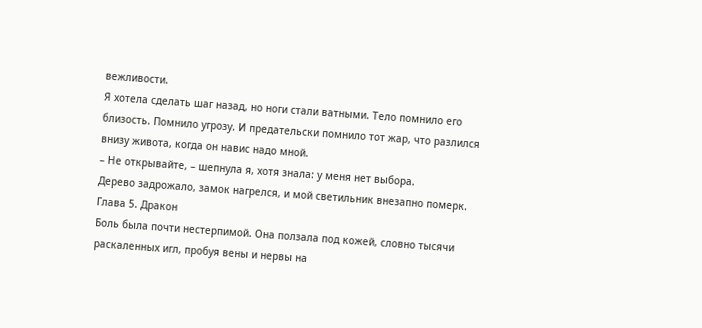вежливости.
Я хотела сделать шаг назад, но ноги стали ватными. Тело помнило его близость. Помнило угрозу. И предательски помнило тот жар, что разлился внизу живота, когда он навис надо мной.
– Не открывайте, – шепнула я, хотя знала: у меня нет выбора.
Дерево задрожало, замок нагрелся, и мой светильник внезапно померк.
Глава 5. Дракон
Боль была почти нестерпимой. Она ползала под кожей, словно тысячи раскаленных игл, пробуя вены и нервы на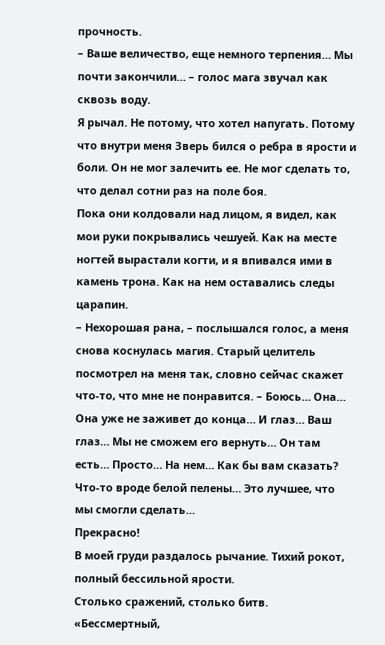прочность.
– Ваше величество, еще немного терпения… Мы почти закончили… – голос мага звучал как сквозь воду.
Я рычал. Не потому, что хотел напугать. Потому что внутри меня Зверь бился о ребра в ярости и боли. Он не мог залечить ее. Не мог сделать то, что делал сотни раз на поле боя.
Пока они колдовали над лицом, я видел, как мои руки покрывались чешуей. Как на месте ногтей вырастали когти, и я впивался ими в камень трона. Как на нем оставались следы царапин.
– Нехорошая рана, – послышался голос, а меня снова коснулась магия. Старый целитель посмотрел на меня так, словно сейчас скажет что-то, что мне не понравится. – Боюсь… Она… Она уже не заживет до конца… И глаз… Ваш глаз… Мы не сможем его вернуть… Он там есть… Просто… На нем… Как бы вам сказать? Что-то вроде белой пелены… Это лучшее, что мы смогли сделать…
Прекрасно!
В моей груди раздалось рычание. Тихий рокот, полный бессильной ярости.
Столько сражений, столько битв. «Бессмертный,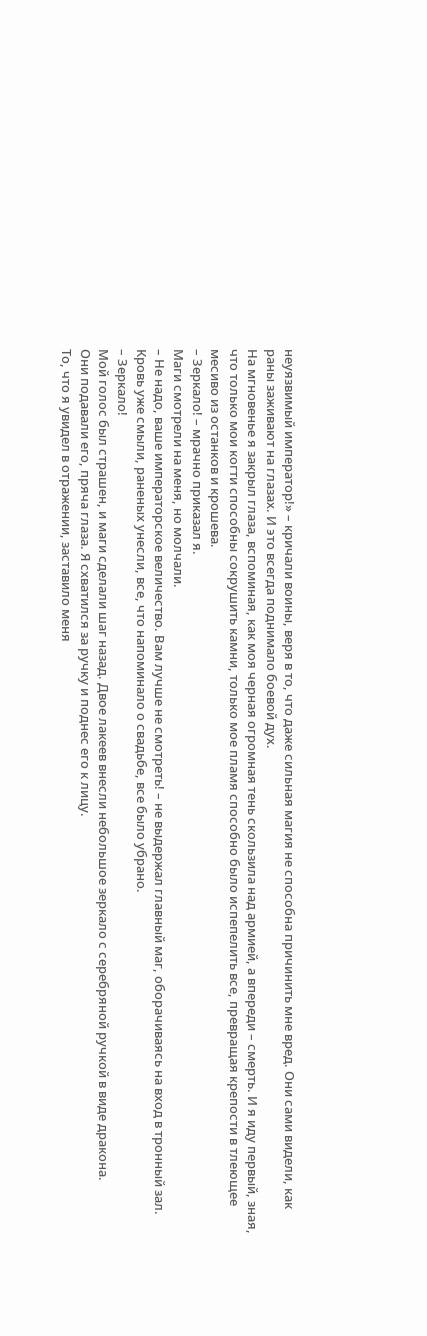неуязвимый император!» – кричали воины, веря в то, что даже сильная магия не способна причинить мне вред. Они сами видели, как раны заживают на глазах. И это всегда поднимало боевой дух.
На мгновенье я закрыл глаза, вспоминая, как моя черная огромная тень скользила над армией, а впереди – смерть. И я иду первый, зная, что только мои когти способны сокрушить камни, только мое пламя способно было испепелить все, превращая крепости в тлеющее месиво из останков и крошева.
– Зеркало! – мрачно приказал я.
Маги смотрели на меня, но молчали.
– Не надо, ваше императорское величество. Вам лучше не смотреть! – не выдержал главный маг, оборачиваясь на вход в тронный зал.
Кровь уже смыли, раненых унесли, все, что напоминало о свадьбе, все было убрано.
– Зеркало!
Мой голос был страшен, и маги сделали шаг назад. Двое лакеев внесли небольшое зеркало с серебряной ручкой в виде дракона.
Они подавали его, пряча глаза. Я схватился за ручку и поднес его к лицу.
То, что я увидел в отражении, заставило меня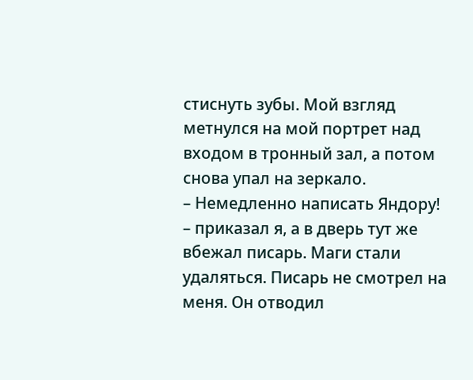стиснуть зубы. Мой взгляд метнулся на мой портрет над входом в тронный зал, а потом снова упал на зеркало.
– Немедленно написать Яндору! – приказал я, а в дверь тут же вбежал писарь. Маги стали удаляться. Писарь не смотрел на меня. Он отводил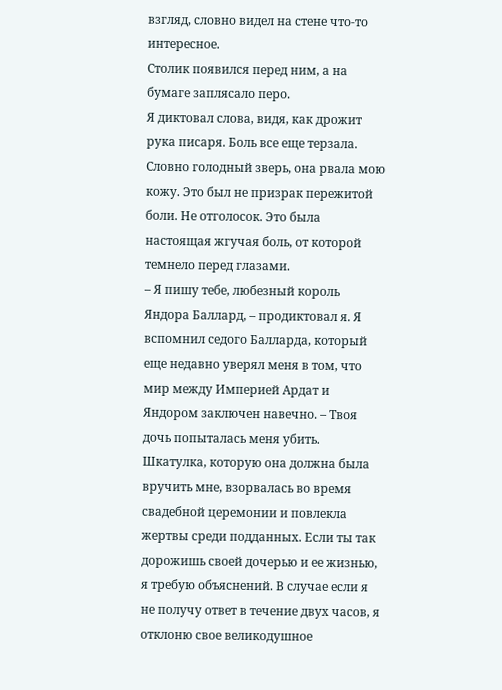взгляд, словно видел на стене что-то интересное.
Столик появился перед ним, а на бумаге заплясало перо.
Я диктовал слова, видя, как дрожит рука писаря. Боль все еще терзала. Словно голодный зверь, она рвала мою кожу. Это был не призрак пережитой боли. Не отголосок. Это была настоящая жгучая боль, от которой темнело перед глазами.
– Я пишу тебе, любезный король Яндора Баллард, – продиктовал я. Я вспомнил седого Балларда, который еще недавно уверял меня в том, что мир между Империей Ардат и Яндором заключен навечно. – Твоя дочь попыталась меня убить. Шкатулка, которую она должна была вручить мне, взорвалась во время свадебной церемонии и повлекла жертвы среди подданных. Если ты так дорожишь своей дочерью и ее жизнью, я требую объяснений. В случае если я не получу ответ в течение двух часов, я отклоню свое великодушное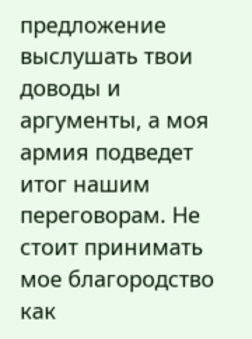предложение выслушать твои доводы и аргументы, а моя армия подведет итог нашим переговорам. Не стоит принимать мое благородство как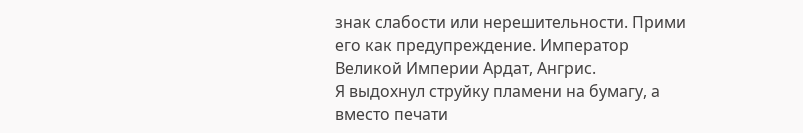знак слабости или нерешительности. Прими его как предупреждение. Император Великой Империи Ардат, Ангрис.
Я выдохнул струйку пламени на бумагу, а вместо печати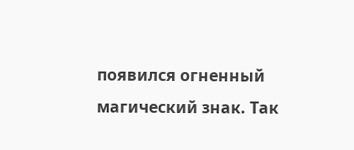появился огненный магический знак. Так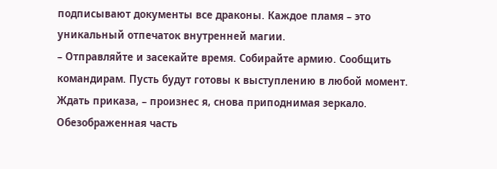подписывают документы все драконы. Каждое пламя – это уникальный отпечаток внутренней магии.
– Отправляйте и засекайте время. Собирайте армию. Сообщить командирам. Пусть будут готовы к выступлению в любой момент. Ждать приказа, – произнес я, снова приподнимая зеркало. Обезображенная часть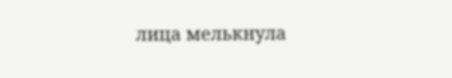лица мелькнула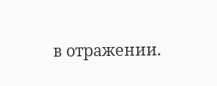в отражении.